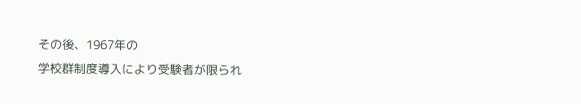その後、1967年の
学校群制度導入により受験者が限られ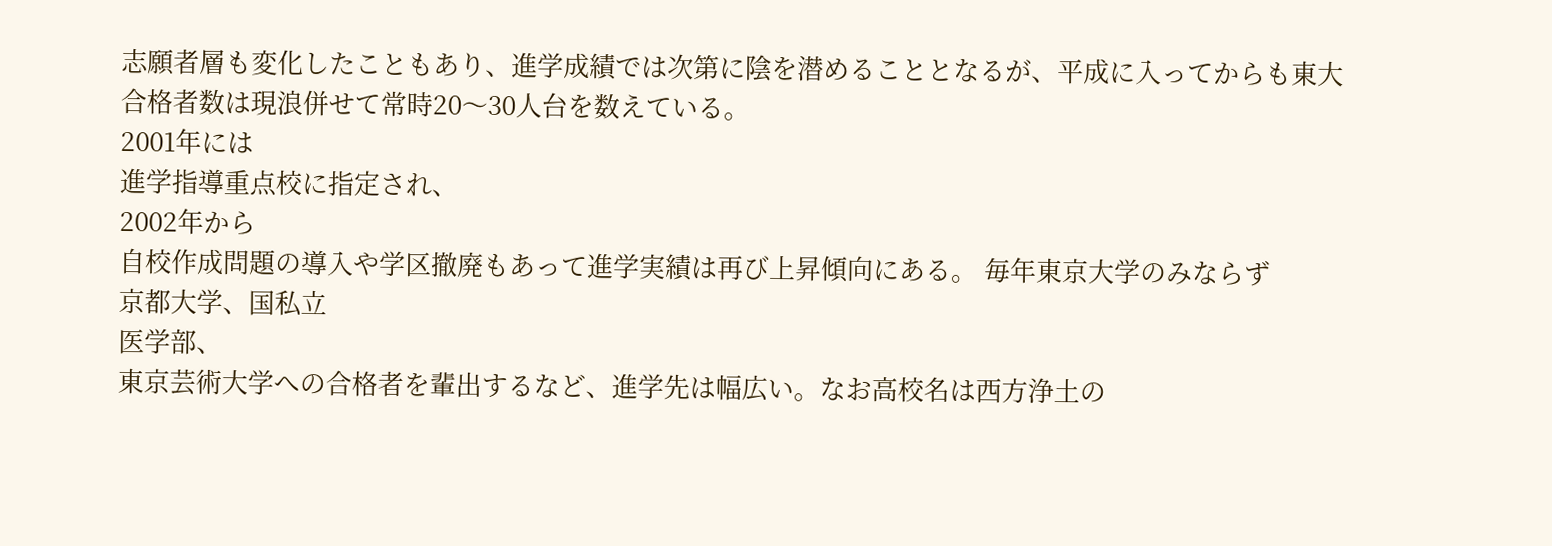志願者層も変化したこともあり、進学成績では次第に陰を潜めることとなるが、平成に入ってからも東大合格者数は現浪併せて常時20〜30人台を数えている。
2001年には
進学指導重点校に指定され、
2002年から
自校作成問題の導入や学区撤廃もあって進学実績は再び上昇傾向にある。 毎年東京大学のみならず
京都大学、国私立
医学部、
東京芸術大学への合格者を輩出するなど、進学先は幅広い。なお高校名は西方浄土の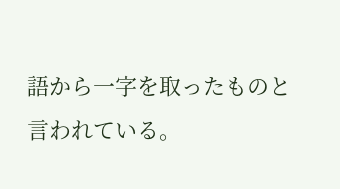語から一字を取ったものと言われている。